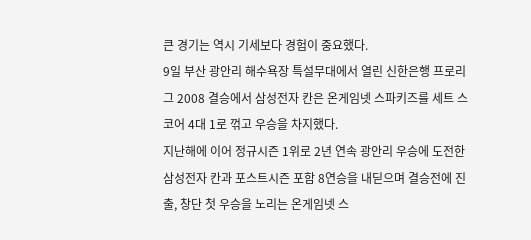큰 경기는 역시 기세보다 경험이 중요했다.
9일 부산 광안리 해수욕장 특설무대에서 열린 신한은행 프로리그 2008 결승에서 삼성전자 칸은 온게임넷 스파키즈를 세트 스코어 4대 1로 꺾고 우승을 차지했다.
지난해에 이어 정규시즌 1위로 2년 연속 광안리 우승에 도전한 삼성전자 칸과 포스트시즌 포함 8연승을 내딛으며 결승전에 진출, 창단 첫 우승을 노리는 온게임넷 스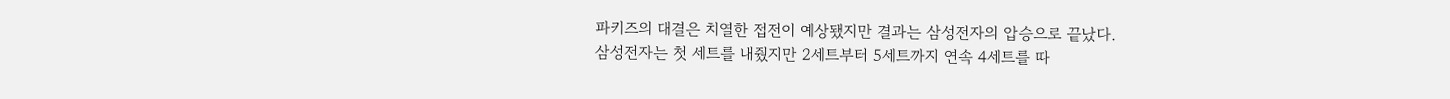파키즈의 대결은 치열한 접전이 예상됐지만 결과는 삼성전자의 압승으로 끝났다.
삼성전자는 첫 세트를 내줬지만 2세트부터 5세트까지 연속 4세트를 따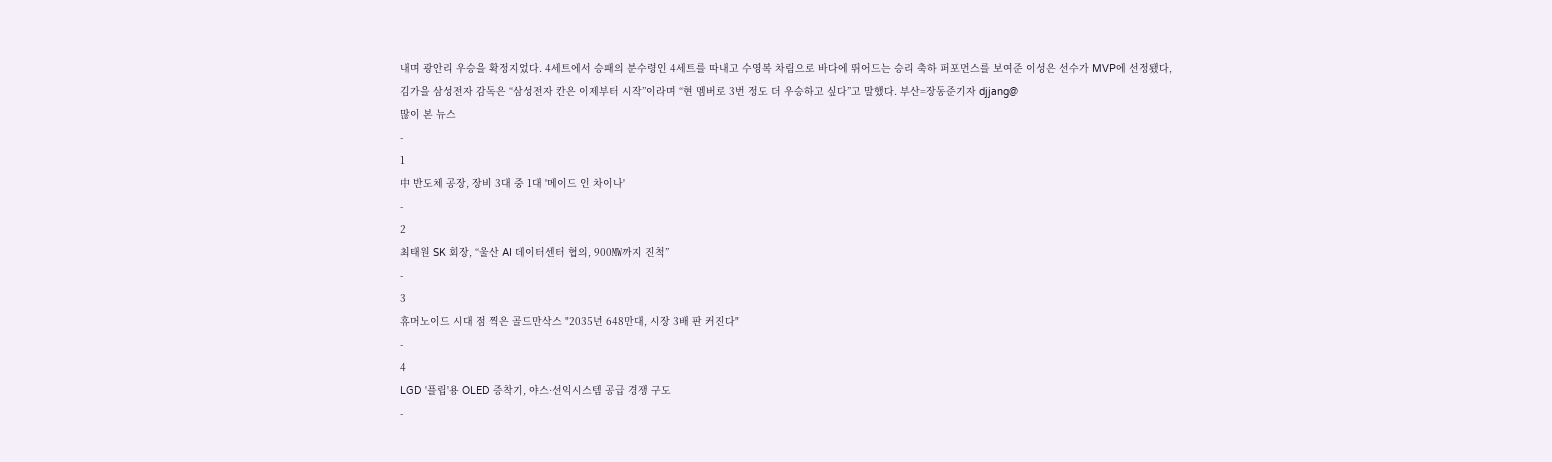내며 광안리 우승을 확정지었다. 4세트에서 승패의 분수령인 4세트를 따내고 수영복 차림으로 바다에 뛰어드는 승리 축하 퍼포먼스를 보여준 이성은 선수가 MVP에 선정됐다,
김가을 삼성전자 감독은 “삼성전자 칸은 이제부터 시작”이라며 “현 멤버로 3번 정도 더 우승하고 싶다”고 말했다. 부산=장동준기자 djjang@
많이 본 뉴스
-
1
中 반도체 공장, 장비 3대 중 1대 '메이드 인 차이나'
-
2
최태원 SK 회장, “울산 AI 데이터센터 협의, 900㎿까지 진척”
-
3
휴머노이드 시대 점 찍은 골드만삭스 "2035년 648만대, 시장 3배 판 커진다"
-
4
LGD '플립'용 OLED 증착기, 야스·선익시스템 공급 경쟁 구도
-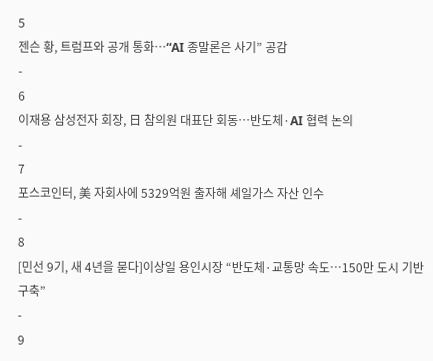5
젠슨 황, 트럼프와 공개 통화…“AI 종말론은 사기” 공감
-
6
이재용 삼성전자 회장, 日 참의원 대표단 회동…반도체·AI 협력 논의
-
7
포스코인터, 美 자회사에 5329억원 출자해 셰일가스 자산 인수
-
8
[민선 9기, 새 4년을 묻다]이상일 용인시장 “반도체·교통망 속도…150만 도시 기반 구축”
-
9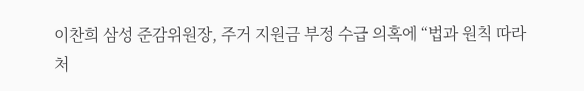이찬희 삼성 준감위원장, 주거 지원금 부정 수급 의혹에 “법과 원칙 따라 처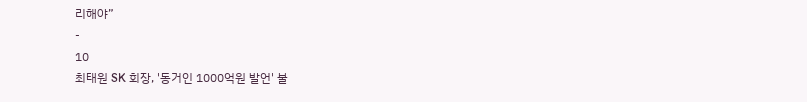리해야”
-
10
최태원 SK 회장, '동거인 1000억원 발언' 불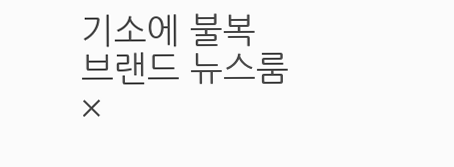기소에 불복
브랜드 뉴스룸
×